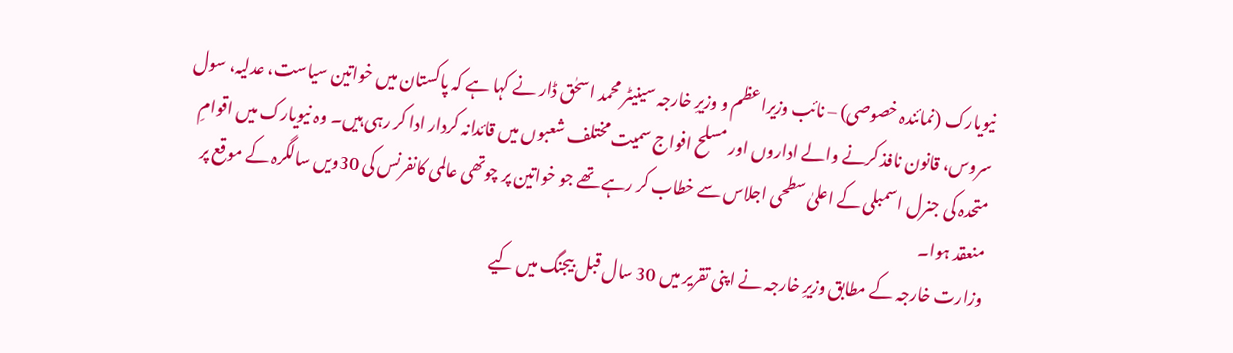نیویارک (نمائندہ خصوصی) – نائب وزیراعظم و وزیرِ خارجہ سینیٹر محمد اسحٰق ڈار نے کہا ہے کہ پاکستان میں خواتین سیاست، عدلیہ، سول سروس، قانون نافذ کرنے والے اداروں اور مسلح افواج سمیت مختلف شعبوں میں قائدانہ کردار ادا کر رہی ہیں۔ وہ نیویارک میں اقوامِ متحدہ کی جنرل اسمبلی کے اعلیٰ سطحی اجلاس سے خطاب کر رہے تھے جو خواتین پر چوتھی عالمی کانفرنس کی 30ویں سالگرہ کے موقع پر منعقد ہوا۔
وزارت خارجہ کے مطابق وزیرِ خارجہ نے اپنی تقریر میں 30 سال قبل بیجنگ میں کیے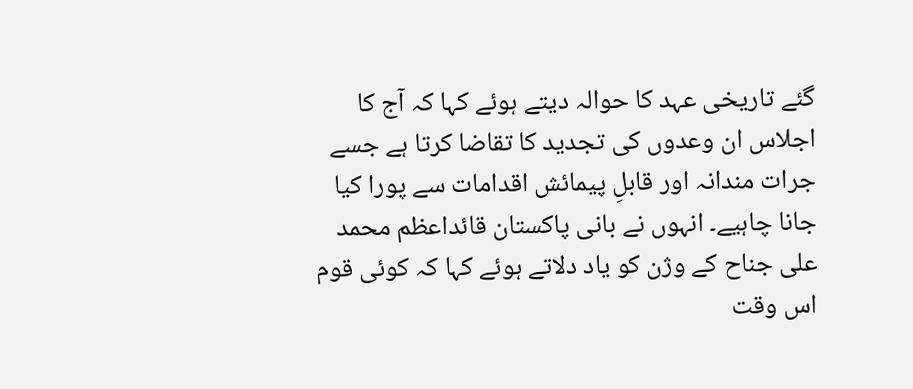گئے تاریخی عہد کا حوالہ دیتے ہوئے کہا کہ آج کا اجلاس ان وعدوں کی تجدید کا تقاضا کرتا ہے جسے جرات مندانہ اور قابلِ پیمائش اقدامات سے پورا کیا جانا چاہیے۔ انہوں نے بانی پاکستان قائداعظم محمد علی جناح کے وژن کو یاد دلاتے ہوئے کہا کہ کوئی قوم اس وقت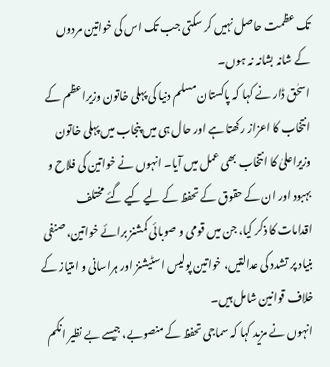تک عظمت حاصل نہیں کر سکتی جب تک اس کی خواتین مردوں کے شانہ بشانہ نہ ہوں۔
اسحٰق ڈار نے کہا کہ پاکستان مسلم دنیا کی پہلی خاتون وزیراعظم کے انتخاب کا اعزاز رکھتا ہے اور حال ہی میں پنجاب میں پہلی خاتون وزیراعلیٰ کا انتخاب بھی عمل میں آیا۔ انہوں نے خواتین کی فلاح و بہبود اور ان کے حقوق کے تحفظ کے لیے کیے گئے مختلف اقدامات کا ذکر کیا، جن میں قومی و صوبائی کمشنز برائے خواتین، صنفی بنیاد پر تشدد کی عدالتیں، خواتین پولیس اسٹیشنز اور ہراسانی و امتیاز کے خلاف قوانین شامل ہیں۔
انہوں نے مزید کہا کہ سماجی تحفظ کے منصوبے، جیسے بے نظیر انکم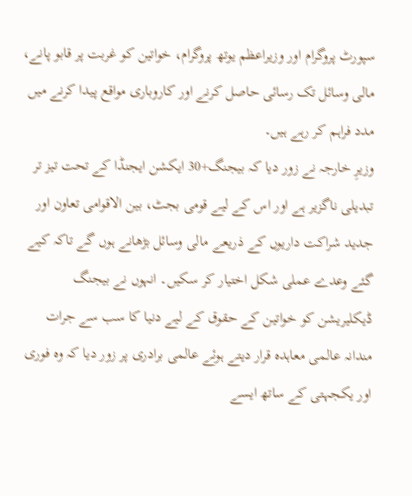سپورٹ پروگرام اور وزیراعظم یوتھ پروگرام، خواتین کو غربت پر قابو پانے، مالی وسائل تک رسائی حاصل کرنے اور کاروباری مواقع پیدا کرنے میں مدد فراہم کر رہے ہیں۔
وزیرِ خارجہ نے زور دیا کہ بیجنگ+30 ایکشن ایجنڈا کے تحت تیز تر تبدیلی ناگزیر ہے اور اس کے لیے قومی بجٹ، بین الاقوامی تعاون اور جدید شراکت داریوں کے ذریعے مالی وسائل بڑھانے ہوں گے تاکہ کیے گئے وعدے عملی شکل اختیار کر سکیں۔ انہوں نے بیجنگ ڈیکلیریشن کو خواتین کے حقوق کے لیے دنیا کا سب سے جرات مندانہ عالمی معاہدہ قرار دیتے ہوئے عالمی برادری پر زور دیا کہ وہ فوری اور یکجہتی کے ساتھ ایسے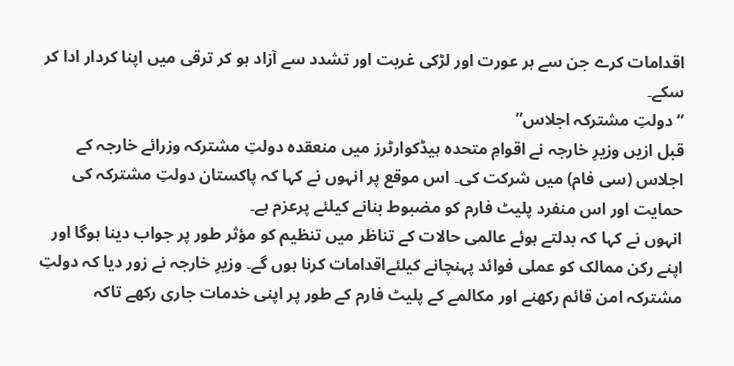اقدامات کرے جن سے ہر عورت اور لڑکی غربت اور تشدد سے آزاد ہو کر ترقی میں اپنا کردار ادا کر سکے۔
“دولتِ مشترکہ اجلاس”
قبل ازیں وزیرِ خارجہ نے اقوامِ متحدہ ہیڈکوارٹرز میں منعقدہ دولتِ مشترکہ وزرائے خارجہ کے اجلاس (سی فام) میں شرکت کی۔ اس موقع پر انہوں نے کہا کہ پاکستان دولتِ مشترکہ کی حمایت اور اس منفرد پلیٹ فارم کو مضبوط بنانے کیلئے پرعزم ہے۔
انہوں نے کہا کہ بدلتے ہوئے عالمی حالات کے تناظر میں تنظیم کو مؤثر طور پر جواب دینا ہوگا اور اپنے رکن ممالک کو عملی فوائد پہنچانے کیلئےاقدامات کرنا ہوں گے۔ وزیرِ خارجہ نے زور دیا کہ دولتِ مشترکہ امن قائم رکھنے اور مکالمے کے پلیٹ فارم کے طور پر اپنی خدمات جاری رکھے تاکہ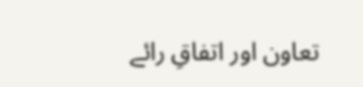تعاون اور اتفاقِ رائے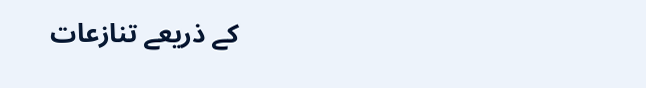کے ذریعے تنازعات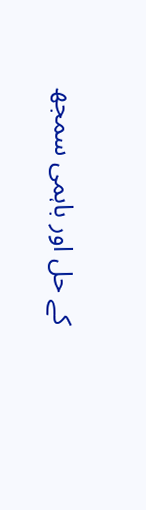کے حل اور باہمی سمجھ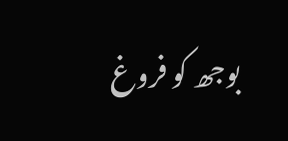بوجھ کو فروغ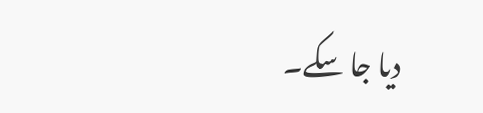دیا جا سکے۔